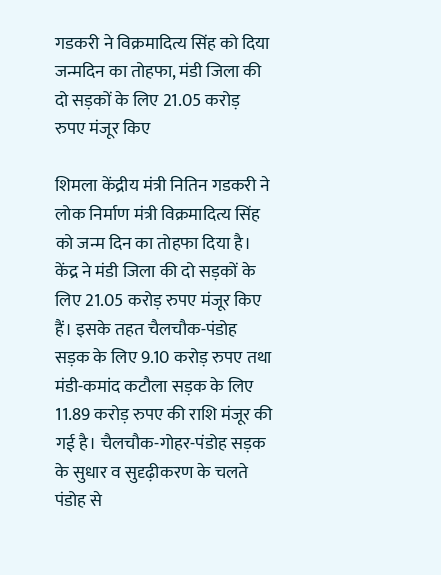गडकरी ने विक्रमादित्य सिंह को दिया जन्मदिन का तोहफा, मंडी जिला की दो सड़कों के लिए 21.05 करोड़ रुपए मंजूर किए

शिमला केंद्रीय मंत्री नितिन गडकरी ने लोक निर्माण मंत्री विक्रमादित्य सिंह को जन्म दिन का तोहफा दिया है। केंद्र ने मंडी जिला की दो सड़कों के लिए 21.05 करोड़ रुपए मंजूर किए हैं। इसके तहत चैलचौक-पंडोह सड़क के लिए 9.10 करोड़ रुपए तथा मंडी-कमांद कटौला सड़क के लिए 11.89 करोड़ रुपए की राशि मंजूर की गई है। चैलचौक-गोहर-पंडोह सड़क के सुधार व सुदृढ़ीकरण के चलते पंडोह से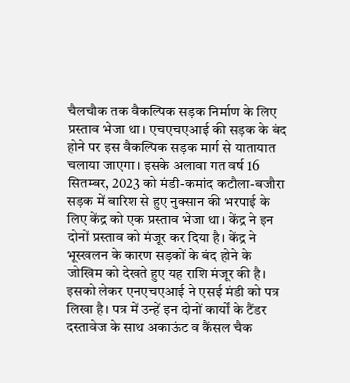चैलचौक तक वैकल्पिक सड़क निर्माण के लिए प्रस्ताव भेजा था। एचएचएआई की सड़क के बंद होने पर इस वैकल्पिक सड़क मार्ग से यातायात चलाया जाएगा। इसके अलावा गत वर्ष 16 सितम्बर, 2023 को मंडी-कमांद कटौला-बजौरा सड़क में बारिश से हुए नुक्सान की भरपाई के लिए केंद्र को एक प्रस्ताव भेजा था। केंद्र ने इन दोनों प्रस्ताव को मंजूर कर दिया है। केंद्र ने भूस्खलन के कारण सड़कों के बंद होने के जोखिम को देखते हुए यह राशि मंजूर की है। इसको लेकर एनएचएआई ने एसई मंडी को पत्र लिखा है। पत्र में उन्हें इन दोनों कार्यों के टैंडर दस्तावेज के साथ अकाऊंट व कैंसल चैक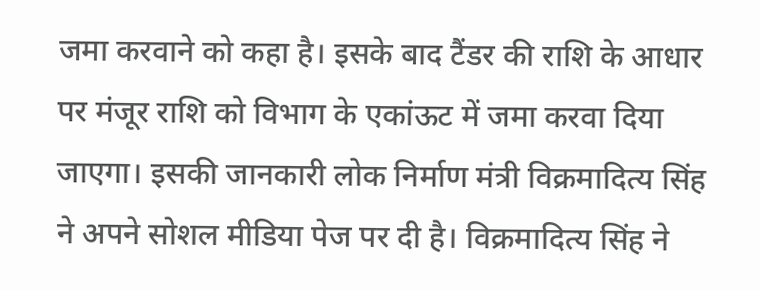जमा करवाने को कहा है। इसके बाद टैंडर की राशि के आधार पर मंजूर राशि को विभाग के एकांऊट में जमा करवा दिया जाएगा। इसकी जानकारी लोक निर्माण मंत्री विक्रमादित्य सिंह ने अपने सोशल मीडिया पेज पर दी है। विक्रमादित्य सिंह ने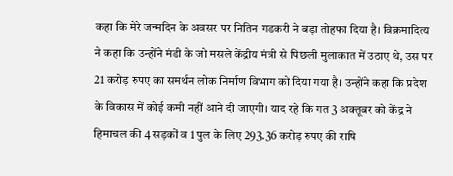कहा कि मेरे जन्मदिन के अवसर पर नितिन गडकरी ने बड़ा तोहफा दिया है। विक्रमादित्य ने कहा कि उन्होंने मंडी के जो मसले केंद्रीय मंत्री से पिछली मुलाकात में उठाए थे, उस पर 21 करोड़ रुपए का समर्थन लोक निर्माण विभाग को दिया गया है। उन्होंने कहा कि प्रदेश के विकास में कोई कमी नहीं आने दी जाएगी। याद रहे कि गत 3 अक्तूबर को केंद्र ने हिमाचल की 4 सड़कों व 1 पुल के लिए 293.36 करोड़ रुपए की राषि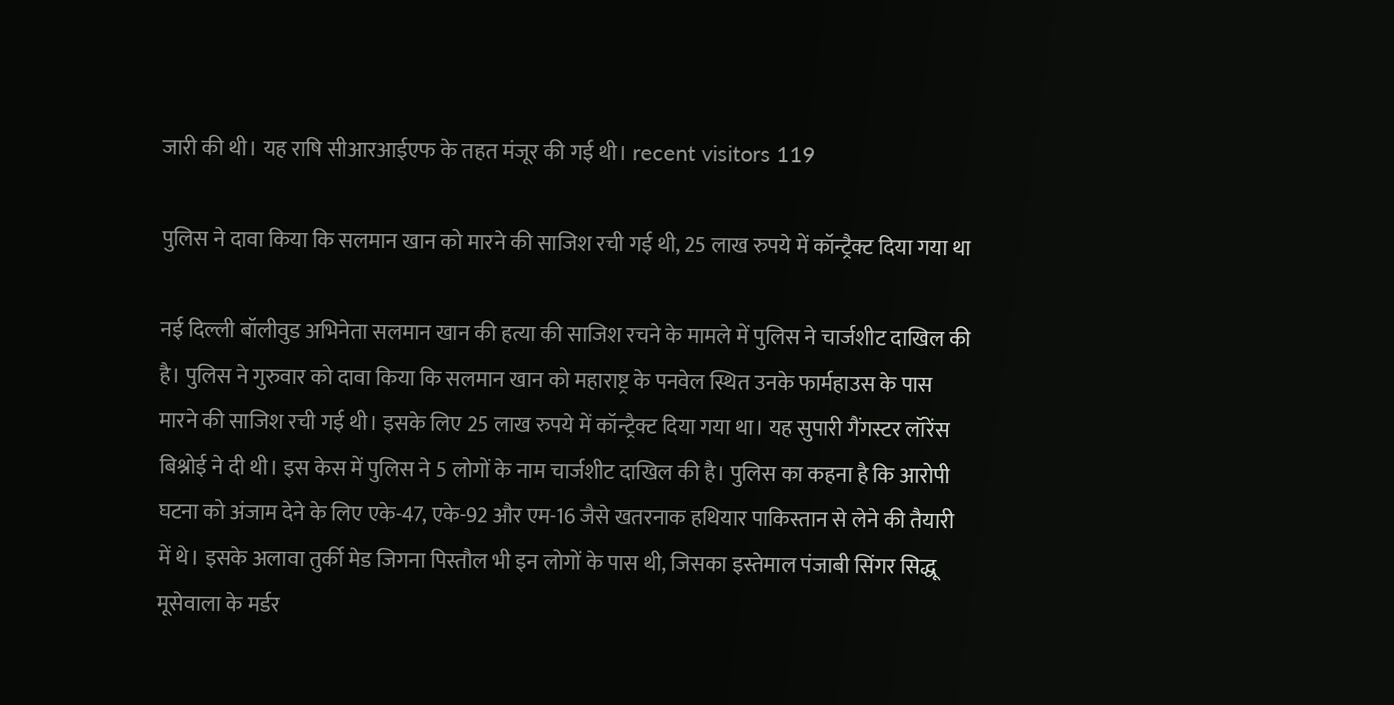जारी की थी। यह राषि सीआरआईएफ के तहत मंजूर की गई थी। recent visitors 119

पुलिस ने दावा किया कि सलमान खान को मारने की साजिश रची गई थी, 25 लाख रुपये में कॉन्ट्रैक्ट दिया गया था

नई दिल्ली बॉलीवुड अभिनेता सलमान खान की हत्या की साजिश रचने के मामले में पुलिस ने चार्जशीट दाखिल की है। पुलिस ने गुरुवार को दावा किया कि सलमान खान को महाराष्ट्र के पनवेल स्थित उनके फार्महाउस के पास मारने की साजिश रची गई थी। इसके लिए 25 लाख रुपये में कॉन्ट्रैक्ट दिया गया था। यह सुपारी गैंगस्टर लॉरेंस बिश्नोई ने दी थी। इस केस में पुलिस ने 5 लोगों के नाम चार्जशीट दाखिल की है। पुलिस का कहना है कि आरोपी घटना को अंजाम देने के लिए एके-47, एके-92 और एम-16 जैसे खतरनाक हथियार पाकिस्तान से लेने की तैयारी में थे। इसके अलावा तुर्की मेड जिगना पिस्तौल भी इन लोगों के पास थी, जिसका इस्तेमाल पंजाबी सिंगर सिद्धू मूसेवाला के मर्डर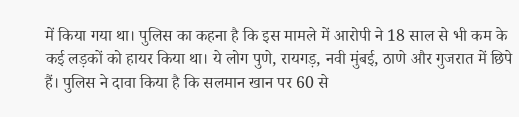में किया गया था। पुलिस का कहना है कि इस मामले में आरोपी ने 18 साल से भी कम के कई लड़कों को हायर किया था। ये लोग पुणे, रायगड़, नवी मुंबई, ठाणे और गुजरात में छिपे हैं। पुलिस ने दावा किया है कि सलमान खान पर 60 से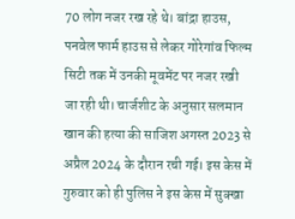70 लोग नजर रख रहे थे। बांद्रा हाउस, पनवेल फार्म हाउस से लेकर गोरेगांव फिल्म सिटी तक में उनकी मूवमेंट पर नजर रखी जा रही थी। चार्जशीट के अनुसार सलमान खान की हत्या की साजिश अगस्त 2023 से अप्रैल 2024 के दौरान रची गई। इस केस में गुरुवार को ही पुलिस ने इस केस में सुक्खा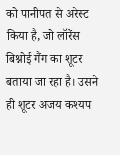को पानीपत से अरेस्ट किया है, जो लॉरेंस बिश्नोई गैंग का शूटर बताया जा रहा है। उसने ही शूटर अजय कश्यप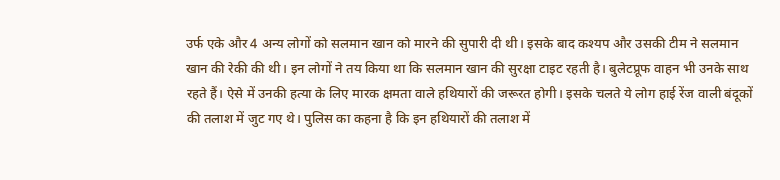उर्फ एके और 4 अन्य लोगों को सलमान खान को मारने की सुपारी दी थी। इसके बाद कश्यप और उसकी टीम ने सलमान खान की रेकी की थी। इन लोगों ने तय किया था कि सलमान खान की सुरक्षा टाइट रहती है। बुलेटप्रूफ वाहन भी उनके साथ रहते हैं। ऐसे में उनकी हत्या के लिए मारक क्षमता वाले हथियारों की जरूरत होगी। इसके चलते ये लोग हाई रेंज वाली बंदूकों की तलाश में जुट गए थे। पुलिस का कहना है कि इन हथियारों की तलाश में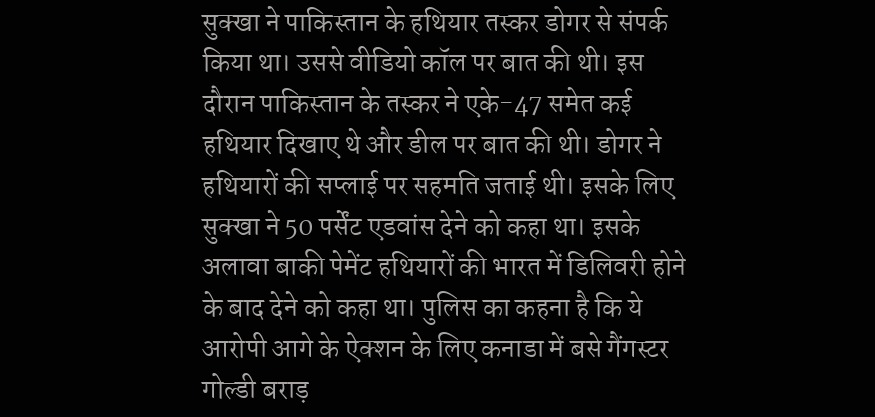सुक्खा ने पाकिस्तान के हथियार तस्कर डोगर से संपर्क किया था। उससे वीडियो कॉल पर बात की थी। इस दौरान पाकिस्तान के तस्कर ने एके-47 समेत कई हथियार दिखाए थे और डील पर बात की थी। डोगर ने हथियारों की सप्लाई पर सहमति जताई थी। इसके लिए सुक्खा ने 50 पर्सेंट एडवांस देने को कहा था। इसके अलावा बाकी पेमेंट हथियारों की भारत में डिलिवरी होने के बाद देने को कहा था। पुलिस का कहना है कि ये आरोपी आगे के ऐक्शन के लिए कनाडा में बसे गैंगस्टर गोल्डी बराड़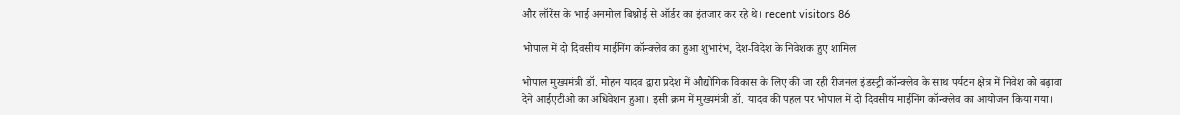और लॉरेंस के भाई अनमोल बिश्नोई से ऑर्डर का इंतजार कर रहे थे। recent visitors 86

भोपाल में दो दिवसीय माईनिंग कॉन्क्लेव का हुआ शुभारंभ, देश-विदेश के निवेशक हुए शामिल

भोपाल मुख्यमंत्री डॉ. मोहन यादव द्वारा प्रदेश में औद्योगिक विकास के लिए की जा रही रीजनल इंडस्ट्री कॉन्क्लेव के साथ पर्यटन क्षेत्र में निवेश को बढ़ावा देने आईएटीओ का अधिवेशन हुआ। इसी क्रम में मुख्यमंत्री डॉ. यादव की पहल पर भोपाल में दो दिवसीय माईनिंग कॉन्क्लेव का आयोजन किया गया।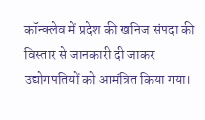कॉन्क्लेव में प्रदेश की खनिज संपदा की विस्तार से जानकारी दी जाकर उद्योगपतियों को आमंत्रित किया गया।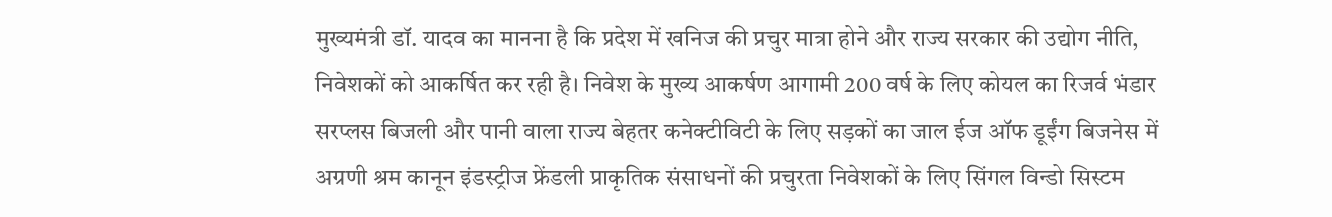मुख्यमंत्री डॉ. यादव का मानना है कि प्रदेश में खनिज की प्रचुर मात्रा होने और राज्य सरकार की उद्योग नीति, निवेशकों को आकर्षित कर रही है। निवेश के मुख्य आकर्षण आगामी 200 वर्ष के लिए कोयल का रिजर्व भंडार सरप्लस बिजली और पानी वाला राज्य बेहतर कनेक्टीविटी के लिए सड़कों का जाल ईज ऑफ डूईंग बिजनेस में अग्रणी श्रम कानून इंडस्ट्रीज फ्रेंडली प्राकृतिक संसाधनों की प्रचुरता निवेशकों के लिए सिंगल विन्डो सिस्टम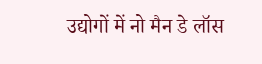उद्योगों में नो मैन डे लॉस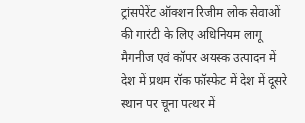ट्रांसपेरेंट ऑक्शन रिजीम लोक सेवाओं की गारंटी के लिए अधिनियम लागू मैगनीज एवं कॉपर अयस्क उत्पादन में देश में प्रथम रॉक फॉस्फेट में देश में दूसरे स्थान पर चूना पत्थर में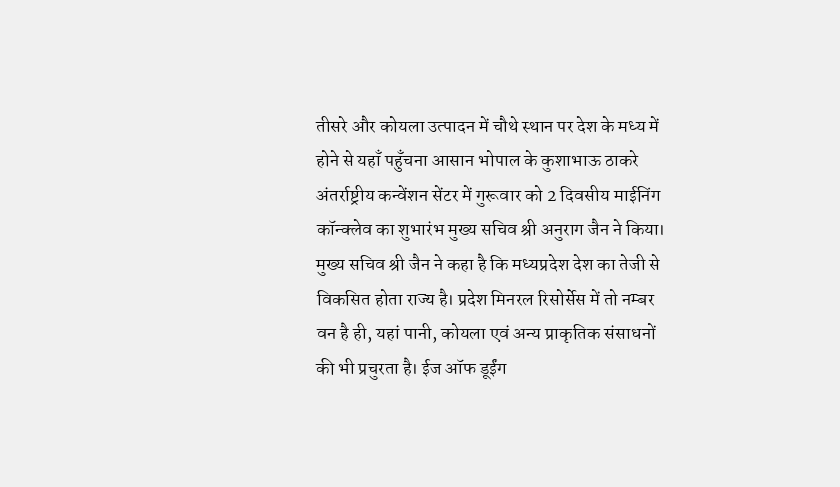तीसरे और कोयला उत्पादन में चौथे स्थान पर देश के मध्य में होने से यहाँ पहुँचना आसान भोपाल के कुशाभाऊ ठाकरे अंतर्राष्ट्रीय कन्वेंशन सेंटर में गुरूवार को 2 दिवसीय माईनिंग कॉन्क्लेव का शुभारंभ मुख्य सचिव श्री अनुराग जैन ने किया। मुख्य सचिव श्री जैन ने कहा है कि मध्यप्रदेश देश का तेजी से विकसित होता राज्य है। प्रदेश मिनरल रिसोर्सेस में तो नम्बर वन है ही, यहां पानी, कोयला एवं अन्य प्राकृतिक संसाधनों की भी प्रचुरता है। ईज ऑफ डूईंग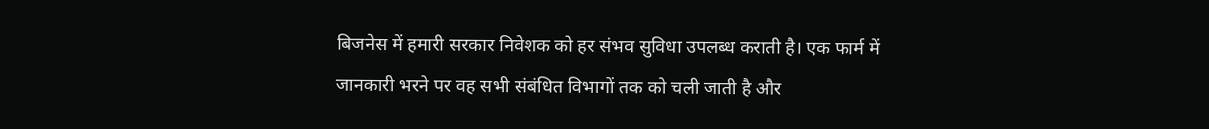बिजनेस में हमारी सरकार निवेशक को हर संभव सुविधा उपलब्ध कराती है। एक फार्म में जानकारी भरने पर वह सभी संबंधित विभागों तक को चली जाती है और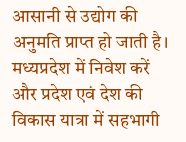आसानी से उद्योग की अनुमति प्राप्त हो जाती है। मध्यप्रदेश में निवेश करें और प्रदेश एवं देश की विकास यात्रा में सहभागी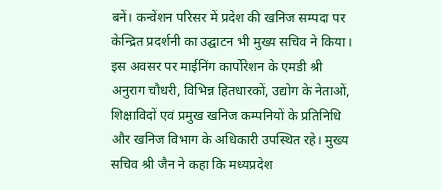बनें। कन्वेंशन परिसर में प्रदेश की खनिज सम्पदा पर केन्द्रित प्रदर्शनी का उद्घाटन भी मुख्य सचिव ने किया। इस अवसर पर माईनिंग कार्पोरेशन के एमडी श्री अनुराग चौधरी, विभिन्न हितधारकों, उद्योग के नेताओं, शिक्षाविदों एवं प्रमुख खनिज कम्पनियों के प्रतिनिधि और खनिज विभाग के अधिकारी उपस्थित रहे। मुख्य सचिव श्री जैन ने कहा कि मध्यप्रदेश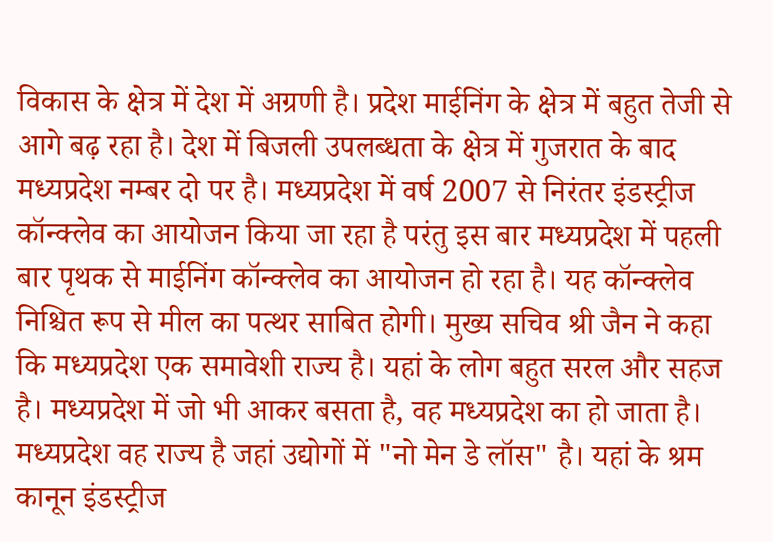विकास के क्षेत्र में देश में अग्रणी है। प्रदेश माईनिंग के क्षेत्र में बहुत तेजी से आगे बढ़ रहा है। देश में बिजली उपलब्धता के क्षेत्र में गुजरात के बाद मध्यप्रदेश नम्बर दो पर है। मध्यप्रदेश में वर्ष 2007 से निरंतर इंडस्ट्रीज कॉन्क्लेव का आयोजन किया जा रहा है परंतु इस बार मध्यप्रदेश में पहली बार पृथक से माईनिंग कॉन्क्लेव का आयोजन हो रहा है। यह कॉन्क्लेव निश्चित रूप से मील का पत्थर साबित होगी। मुख्य सचिव श्री जैन ने कहा कि मध्यप्रदेश एक समावेशी राज्य है। यहां के लोग बहुत सरल और सहज है। मध्यप्रदेश में जो भी आकर बसता है, वह मध्यप्रदेश का हो जाता है। मध्यप्रदेश वह राज्य है जहां उद्योगों में "नो मेन डे लॉस" है। यहां के श्रम कानून इंडस्ट्रीज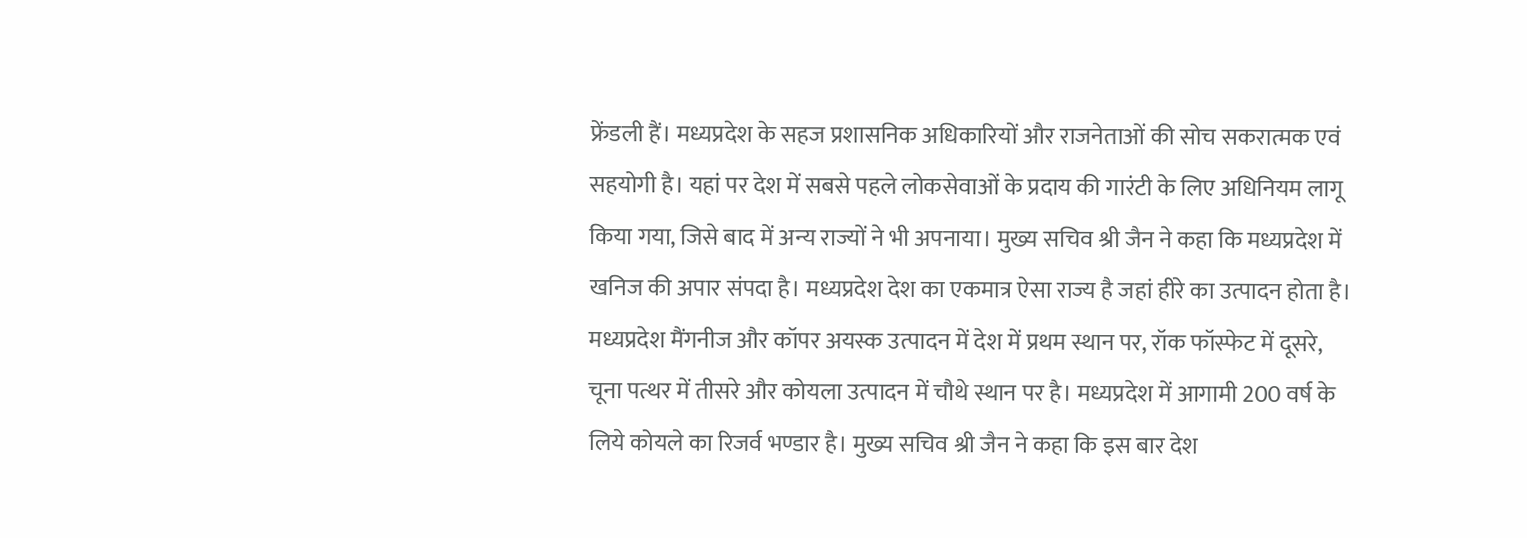फ्रेंडली हैं। मध्यप्रदेश के सहज प्रशासनिक अधिकारियों और राजनेताओं की सोच सकरात्मक एवं सहयोगी है। यहां पर देश में सबसे पहले लोकसेवाओं के प्रदाय की गारंटी के लिए अधिनियम लागू किया गया, जिसे बाद में अन्य राज्यों ने भी अपनाया। मुख्य सचिव श्री जैन ने कहा कि मध्यप्रदेश में खनिज की अपार संपदा है। मध्यप्रदेश देश का एकमात्र ऐसा राज्य है जहां हीरे का उत्पादन होता है। मध्यप्रदेश मैंगनीज और कॉपर अयस्क उत्पादन में देश में प्रथम स्थान पर, रॉक फॉस्फेट में दूसरे, चूना पत्थर में तीसरे और कोयला उत्पादन में चौथे स्थान पर है। मध्यप्रदेश में आगामी 200 वर्ष के लिये कोयले का रिजर्व भण्डार है। मुख्य सचिव श्री जैन ने कहा कि इस बार देश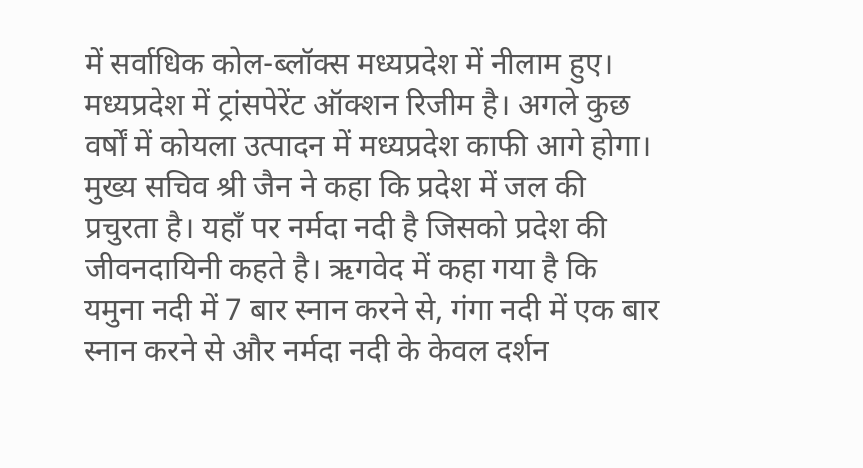में सर्वाधिक कोल-ब्लॉक्स मध्यप्रदेश में नीलाम हुए। मध्यप्रदेश में ट्रांसपेरेंट ऑक्शन रिजीम है। अगले कुछ वर्षों में कोयला उत्पादन में मध्यप्रदेश काफी आगे होगा। मुख्य सचिव श्री जैन ने कहा कि प्रदेश में जल की प्रचुरता है। यहाँ पर नर्मदा नदी है जिसको प्रदेश की जीवनदायिनी कहते है। ऋगवेद में कहा गया है कि यमुना नदी में 7 बार स्नान करने से, गंगा नदी में एक बार स्नान करने से और नर्मदा नदी के केवल दर्शन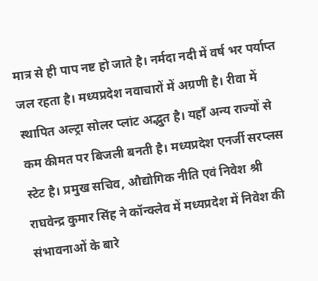मात्र से ही पाप नष्ट हो जाते है। नर्मदा नदी में वर्ष भर पर्याप्त जल रहता है। मध्यप्रदेश नवाचारों में अग्रणी है। रीवा में स्थापित अल्ट्रा सोलर प्लांट अद्भुत है। यहाँ अन्य राज्यों से कम कीमत पर बिजली बनती है। मध्यप्रदेश एनर्जी सरप्लस स्टेट है। प्रमुख सचिव, औद्योगिक नीति एवं निवेश श्री राघवेन्द्र कुमार सिंह ने कॉन्क्लेव में मध्यप्रदेश में निवेश की संभावनाओं के बारे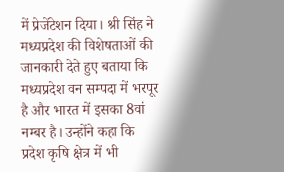में प्रेजेंटेशन दिया। श्री सिंह ने मध्यप्रदेश की विशेषताओं की जानकारी देते हुए बताया कि मध्यप्रदेश वन सम्पदा में भरपूर है और भारत में इसका 8वां नम्बर है। उन्होंने कहा कि प्रदेश कृषि क्षेत्र में भी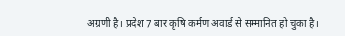अग्रणी है। प्रदेश 7 बार कृषि कर्मण अवार्ड से सम्मानित हो चुका है।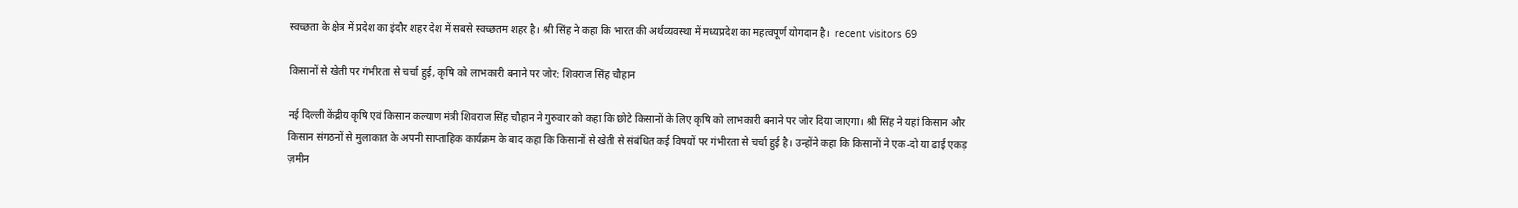स्वच्छता के क्षेत्र में प्रदेश का इंदौर शहर देश में सबसे स्वच्छतम शहर है। श्री सिंह ने कहा कि भारत की अर्थव्यवस्था में मध्यप्रदेश का महत्वपूर्ण योगदान है।  recent visitors 69

किसानों से खेती पर गंभीरता से चर्चा हुई, कृषि को लाभकारी बनाने पर जोर: शिवराज सिंह चौहान

नई दिल्ली केंद्रीय कृषि एवं किसान कल्याण मंत्री शिवराज सिंह चौहान ने गुरुवार को कहा कि छोटे किसानों के लिए कृषि को लाभकारी बनाने पर जोर दिया जाएगा। श्री सिंह ने यहां किसान और किसान संगठनों से मुलाकात के अपनी साप्ताहिक कार्यक्रम के बाद कहा कि किसानों से खेती से संबंधित कई विषयों पर गंभीरता से चर्चा हुई है। उन्होंने कहा कि किसानों ने एक-दो या ढाई एकड़ ज़मीन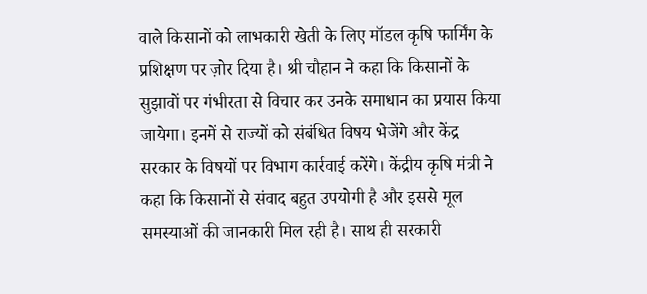वाले किसानों को लाभकारी खेती के लिए मॉडल कृषि फार्मिंग के प्रशिक्षण पर ज़ोर दिया है। श्री चौहान ने कहा कि किसानों के सुझावों पर गंभीरता से विचार कर उनके समाधान का प्रयास किया जायेगा। इनमें से राज्यों को संबंधित विषय भेजेंगे और केंद्र सरकार के विषयों पर विभाग कार्रवाई करेंगे। केंद्रीय कृषि मंत्री ने कहा कि किसानों से संवाद बहुत उपयोगी‌ है और‌ इससे मूल समस्याओं की जानकारी मिल रही है। साथ ही सरकारी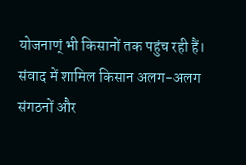योजनाण्ं भी किसानों तक पहुंच रही हैं। संवाद में शामिल किसान अलग-अलग संगठनों और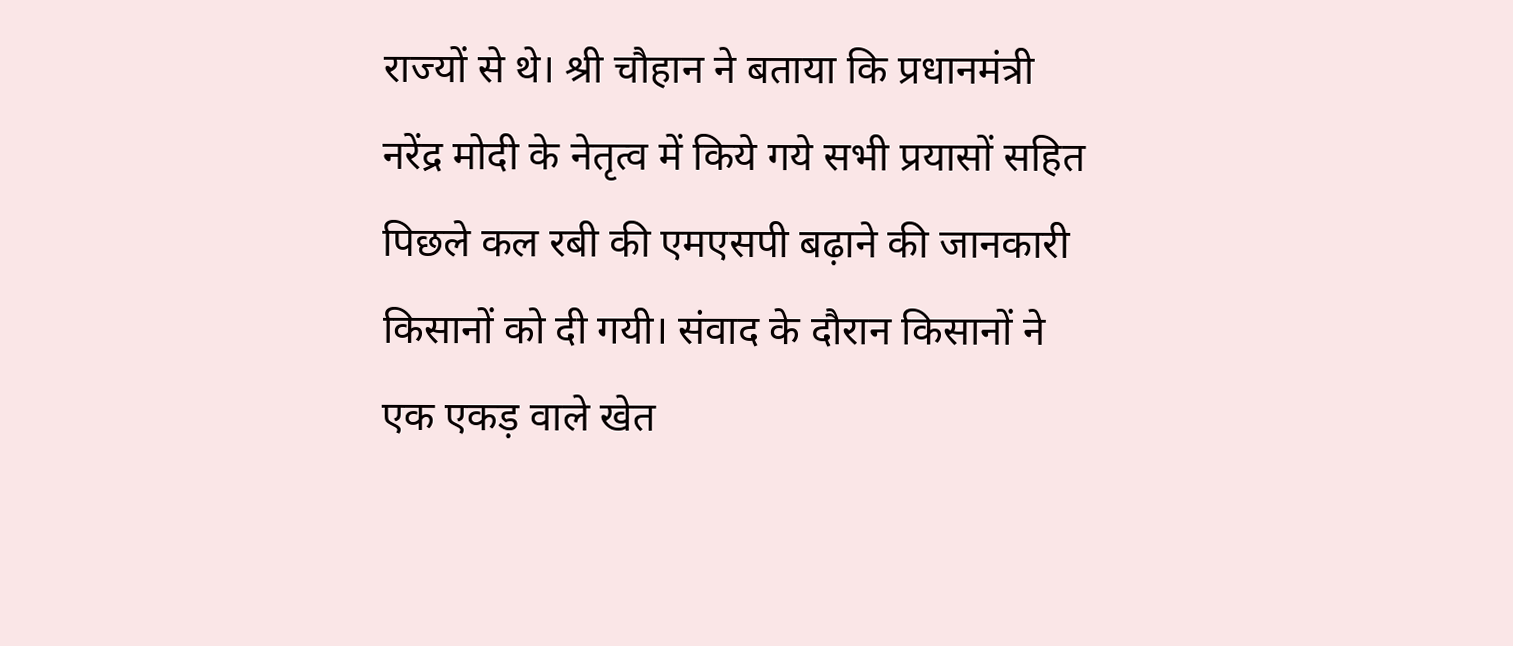राज्यों से थे। श्री चौहान ने बताया कि प्रधानमंत्री नरेंद्र मोदी के नेतृत्व में किये गये सभी प्रयासों सहित पिछले कल रबी की एमएसपी बढ़ाने की जानकारी किसानों को दी गयी। संवाद के दौरान किसानों ने एक एकड़ वाले खेत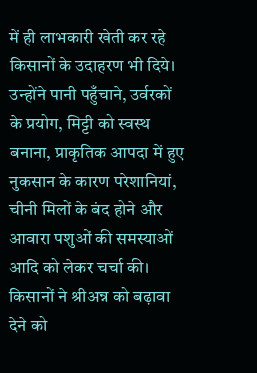में ही लाभकारी खेती कर रहे किसानों के उदाहरण भी दिये। उन्होंने पानी पहुँचाने, उर्वरकों के प्रयोग, मिट्टी को स्वस्थ बनाना, प्राकृतिक आपदा में हुए नुकसान के कारण परेशानियां, चीनी मिलों के बंद होने और आवारा पशुओं की समस्याओं आदि को लेकर चर्चा की। किसानों ने श्रीअन्न को बढ़ावा देने को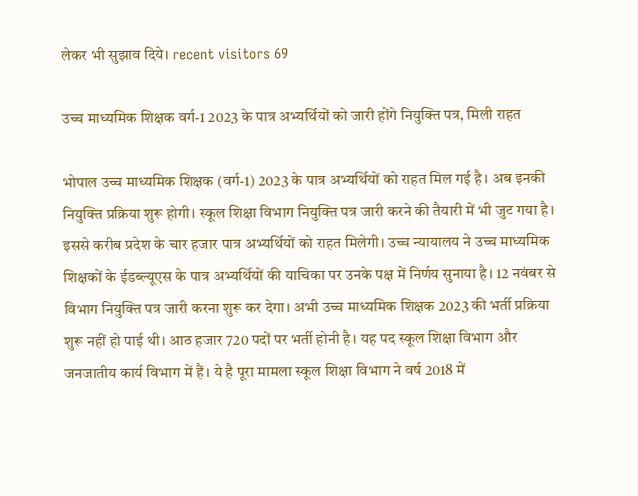लेकर भी सुझाव दिये। recent visitors 69

उच्च माध्यमिक शिक्षक वर्ग-1 2023 के पात्र अभ्यर्थियों को जारी होंगे नियुक्ति पत्र, मिली राहत

भोपाल उच्च माध्यमिक शिक्षक (वर्ग-1) 2023 के पात्र अभ्यर्थियों को राहत मिल गई है। अब इनकी नियुक्ति प्रक्रिया शुरू होगी। स्कूल शिक्षा विभाग नियुक्ति पत्र जारी करने की तैयारी में भी जुट गया है। इससे करीब प्रदेश के चार हजार पात्र अभ्यर्थियों को राहत मिलेगी। उच्च न्यायालय ने उच्च माध्यमिक शिक्षकों के ईडब्ल्यूएस के पात्र अभ्यर्थियों की याचिका पर उनके पक्ष में निर्णय सुनाया है। 12 नवंबर से विभाग नियुक्ति पत्र जारी करना शुरू कर देगा। अभी उच्च माध्यमिक शिक्षक 2023 की भर्ती प्रक्रिया शुरू नहीं हो पाई थी। आठ हजार 720 पदों पर भर्ती होनी है। यह पद स्कूल शिक्षा विभाग और जनजातीय कार्य विभाग में हैं। ये है पूरा मामला स्कूल शिक्षा विभाग ने वर्ष 2018 में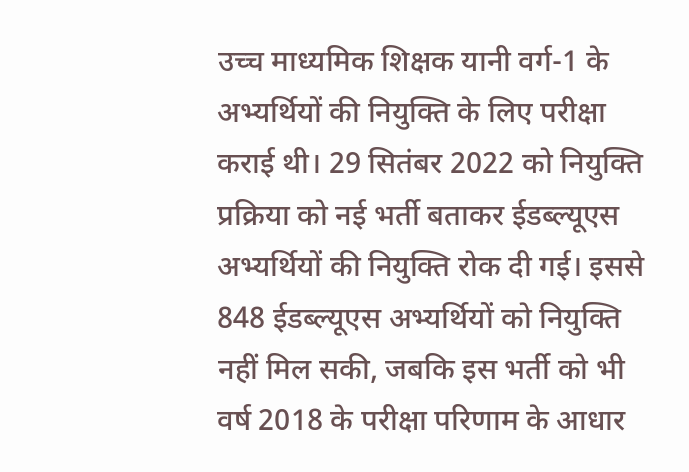उच्च माध्यमिक शिक्षक यानी वर्ग-1 के अभ्यर्थियों की नियुक्ति के लिए परीक्षा कराई थी। 29 सितंबर 2022 को नियुक्ति प्रक्रिया को नई भर्ती बताकर ईडब्ल्यूएस अभ्यर्थियों की नियुक्ति रोक दी गई। इससे 848 ईडब्ल्यूएस अभ्यर्थियों को नियुक्ति नहीं मिल सकी, जबकि इस भर्ती को भी वर्ष 2018 के परीक्षा परिणाम के आधार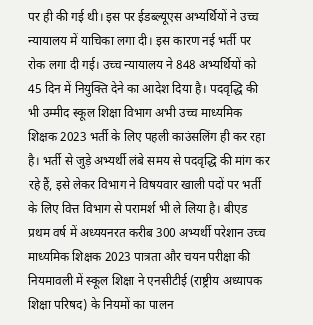पर ही की गई थी। इस पर ईडब्ल्यूएस अभ्यर्थियों ने उच्च न्यायालय में याचिका लगा दी। इस कारण नई भर्ती पर रोक लगा दी गई। उच्च न्यायालय ने 848 अभ्यर्थियों को 45 दिन में नियुक्ति देने का आदेश दिया है। पदवृद्धि की भी उम्मीद स्कूल शिक्षा विभाग अभी उच्च माध्यमिक शिक्षक 2023 भर्ती के लिए पहली काउंसलिंग ही कर रहा है। भर्ती से जुड़े अभ्यर्थी लंबे समय से पदवृद्धि की मांग कर रहे हैं, इसे लेकर विभाग ने विषयवार खाली पदों पर भर्ती के लिए वित्त विभाग से परामर्श भी ले लिया है। बीएड प्रथम वर्ष में अध्ययनरत करीब 300 अभ्यर्थी परेशान उच्च माध्यमिक शिक्षक 2023 पात्रता और चयन परीक्षा की नियमावली में स्कूल शिक्षा ने एनसीटीई (राष्ट्रीय अध्यापक शिक्षा परिषद) के नियमों का पालन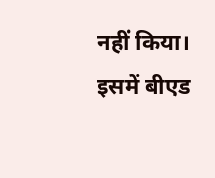नहीं किया। इसमें बीएड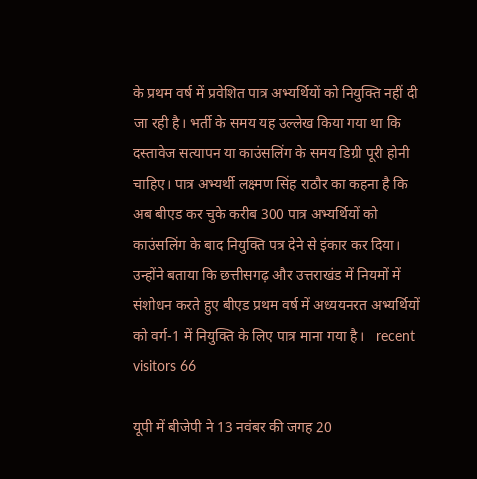के प्रथम वर्ष में प्रवेशित पात्र अभ्यर्थियों को नियुक्ति नहीं दी जा रही है। भर्ती के समय यह उल्लेख किया गया था कि दस्तावेज सत्यापन या काउंसलिंग के समय डिग्री पूरी होनी चाहिए। पात्र अभ्यर्थी लक्ष्मण सिंह राठौर का कहना है कि अब बीएड कर चुके करीब 300 पात्र अभ्यर्थियों को काउंसलिंग के बाद नियुक्ति पत्र देने से इंकार कर दिया। उन्होंने बताया कि छत्तीसगढ़ और उत्तराखंड में नियमों में संशोधन करते हुए बीएड प्रथम वर्ष में अध्ययनरत अभ्यर्थियों को वर्ग-1 में नियुक्ति के लिए पात्र माना गया है।   recent visitors 66

यूपी में बीजेपी ने 13 नवंबर की जगह 20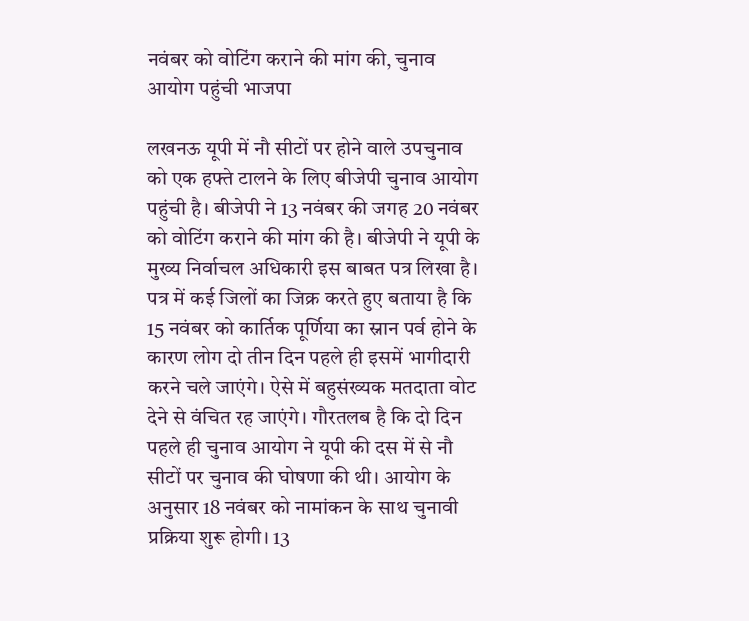नवंबर को वोटिंग कराने की मांग की, चुनाव आयोग पहुंची भाजपा

लखनऊ यूपी में नौ सीटों पर होने वाले उपचुनाव को एक हफ्ते टालने के लिए बीजेपी चुनाव आयोग पहुंची है। बीजेपी ने 13 नवंबर की जगह 20 नवंबर को वोटिंग कराने की मांग की है। बीजेपी ने यूपी के मुख्य निर्वाचल अधिकारी इस बाबत पत्र लिखा है। पत्र में कई जिलों का जिक्र करते हुए बताया है कि 15 नवंबर को कार्तिक पूर्णिया का स्नान पर्व होने के कारण लोग दो तीन दिन पहले ही इसमें भागीदारी करने चले जाएंगे। ऐसे में बहुसंख्यक मतदाता वोट देने से वंचित रह जाएंगे। गौरतलब है कि दो दिन पहले ही चुनाव आयोग ने यूपी की दस में से नौ सीटों पर चुनाव की घोषणा की थी। आयोग के अनुसार 18 नवंबर को नामांकन के साथ चुनावी प्रक्रिया शुरू होगी। 13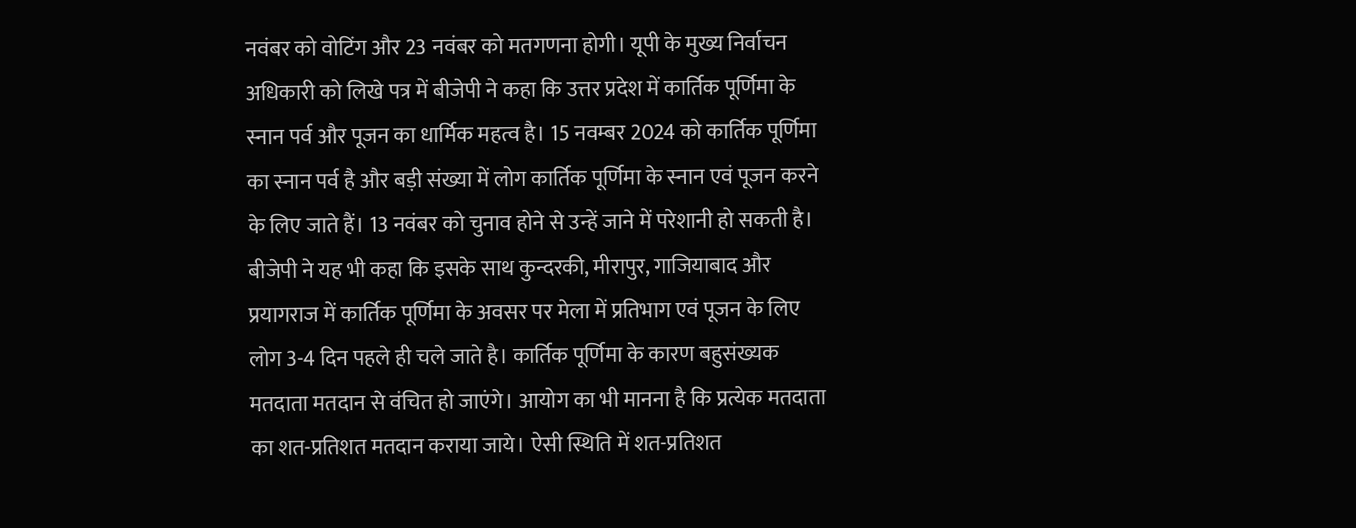नवंबर को वोटिंग और 23 नवंबर को मतगणना होगी। यूपी के मुख्य निर्वाचन अधिकारी को लिखे पत्र में बीजेपी ने कहा कि उत्तर प्रदेश में कार्तिक पूर्णिमा के स्नान पर्व और पूजन का धार्मिक महत्व है। 15 नवम्बर 2024 को कार्तिक पूर्णिमा का स्नान पर्व है और बड़ी संख्या में लोग कार्तिक पूर्णिमा के स्नान एवं पूजन करने के लिए जाते हैं। 13 नवंबर को चुनाव होने से उन्हें जाने में परेशानी हो सकती है। बीजेपी ने यह भी कहा कि इसके साथ कुन्दरकी, मीरापुर, गाजियाबाद और प्रयागराज में कार्तिक पूर्णिमा के अवसर पर मेला में प्रतिभाग एवं पूजन के लिए लोग 3-4 दिन पहले ही चले जाते है। कार्तिक पूर्णिमा के कारण बहुसंख्यक मतदाता मतदान से वंचित हो जाएंगे। आयोग का भी मानना है कि प्रत्येक मतदाता का शत-प्रतिशत मतदान कराया जाये। ऐसी स्थिति में शत-प्रतिशत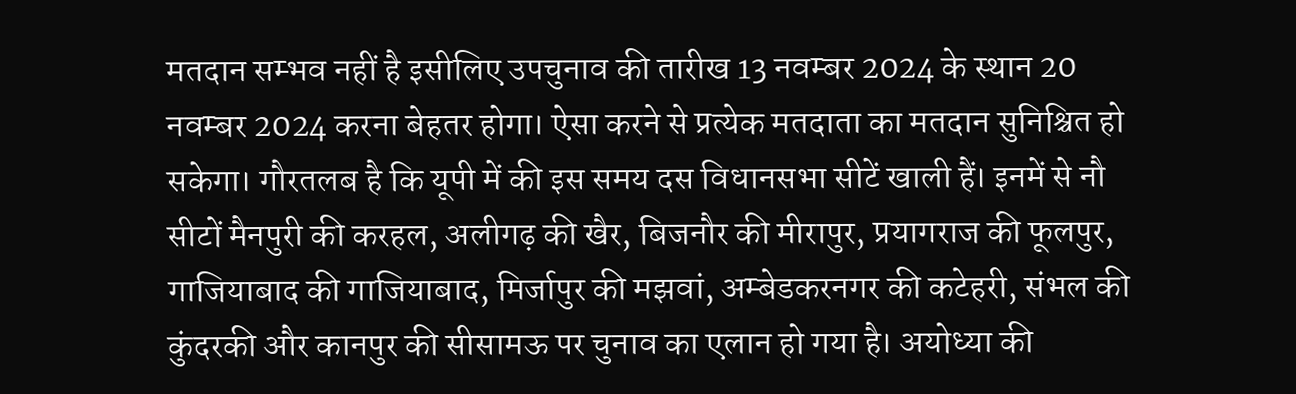मतदान सम्भव नहीं है इसीलिए उपचुनाव की तारीख 13 नवम्बर 2024 के स्थान 20 नवम्बर 2024 करना बेहतर होगा। ऐसा करने से प्रत्येक मतदाता का मतदान सुनिश्चित हो सकेगा। गौरतलब है कि यूपी में की इस समय दस विधानसभा सीटें खाली हैं। इनमें से नौ सीटों मैनपुरी की करहल, अलीगढ़ की खैर, बिजनौर की मीरापुर, प्रयागराज की फूलपुर, गाजियाबाद की गाजियाबाद, मिर्जापुर की मझवां, अम्बेडकरनगर की कटेहरी, संभल की कुंदरकी और कानपुर की सीसामऊ पर चुनाव का एलान हो गया है। अयोध्या की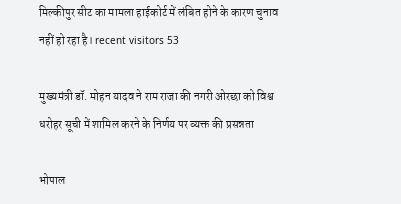मिल्कीपुर सीट का मामला हाईकोर्ट में लंबित होने के कारण चुनाव नहीं हो रहा है। recent visitors 53

मुख्यमंत्री डॉ. मोहन यादव ने राम राजा की नगरी ओरछा को विश्व धरोहर सूची में शामिल करने के निर्णय पर व्यक्त की प्रसन्नता

भोपाल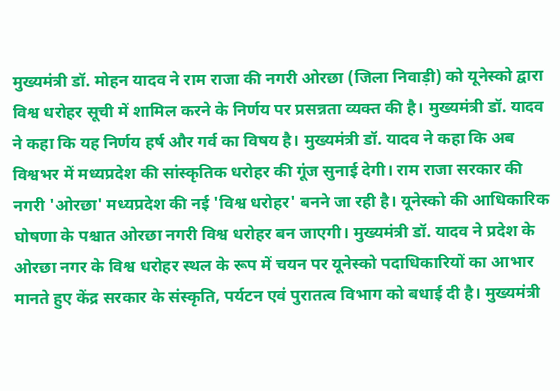मुख्यमंत्री डॉ. मोहन यादव ने राम राजा की नगरी ओरछा (जिला निवाड़ी) को यूनेस्को द्वारा विश्व धरोहर सूची में शामिल करने के निर्णय पर प्रसन्नता व्यक्त की है। मुख्यमंत्री डॉ. यादव ने कहा कि यह निर्णय हर्ष और गर्व का विषय है। मुख्यमंत्री डॉ. यादव ने कहा कि अब विश्वभर में मध्यप्रदेश की सांस्कृतिक धरोहर की गूंज सुनाई देगी। राम राजा सरकार की नगरी 'ओरछा' मध्यप्रदेश की नई 'विश्व धरोहर' बनने जा रही है। यूनेस्को की आधिकारिक घोषणा के पश्चात ओरछा नगरी विश्व धरोहर बन जाएगी। मुख्यमंत्री डॉ. यादव ने प्रदेश के ओरछा नगर के विश्व धरोहर स्थल के रूप में चयन पर यूनेस्को पदाधिकारियों का आभार मानते हुए केंद्र सरकार के संस्कृति, पर्यटन एवं पुरातत्व विभाग को बधाई दी है। मुख्यमंत्री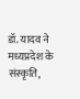डॉ. यादव ने मध्यप्रदेश के संस्कृति,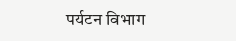पर्यटन विभाग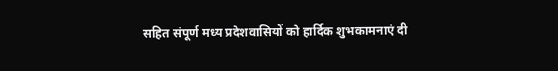सहित संपूर्ण मध्य प्रदेशवासियों को हार्दिक शुभकामनाएं दी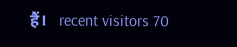हैं।   recent visitors 70